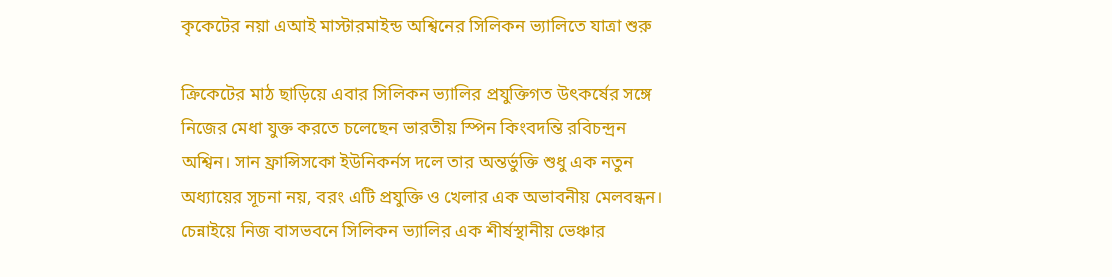কৃকেটের নয়া এআই মাস্টারমাইন্ড অশ্বিনের সিলিকন ভ্যালিতে যাত্রা শুরু

ক্রিকেটের মাঠ ছাড়িয়ে এবার সিলিকন ভ্যালির প্রযুক্তিগত উৎকর্ষের সঙ্গে নিজের মেধা যুক্ত করতে চলেছেন ভারতীয় স্পিন কিংবদন্তি রবিচন্দ্রন অশ্বিন। সান ফ্রান্সিসকো ইউনিকর্নস দলে তার অন্তর্ভুক্তি শুধু এক নতুন অধ্যায়ের সূচনা নয়, বরং এটি প্রযুক্তি ও খেলার এক অভাবনীয় মেলবন্ধন। চেন্নাইয়ে নিজ বাসভবনে সিলিকন ভ্যালির এক শীর্ষস্থানীয় ভেঞ্চার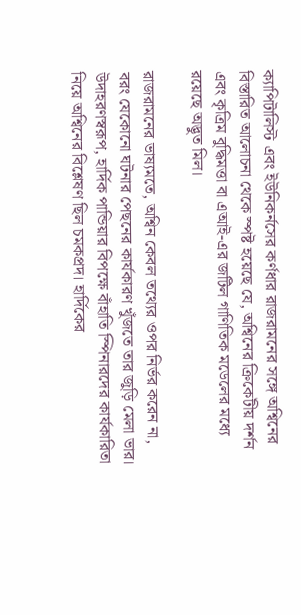ক্যাপিটালিস্ট এবং ইউনিকর্নসের কর্ণধার রাজরামনের সঙ্গে অশ্বিনের বিস্তারিত আলোচনা থেকে স্পষ্ট হয়েছে যে, অশ্বিনের ক্রিকেটীয় দর্শন এবং কৃত্রিম বুদ্ধিমত্তা বা এআই-এর জটিল গাণিতিক মডেলের মধ্যে রয়েছে অদ্ভুত মিল।

রাজরামনের ভাষ্যমতে, অশ্বিন কেবল তথ্যের ওপর নির্ভর করেন না, বরং যেকোনো ঘটনার পেছনের কার্যকারণ খুঁজতে তার জুড়ি মেলা ভার। উদাহরণস্বরূপ, হার্দিক পান্ডিয়ার বিপক্ষে বাঁহাতি স্পিনারদের কার্যকারিতা নিয়ে অশ্বিনের বিশ্লেষণ ছিল চমকপ্রদ। হার্দিকের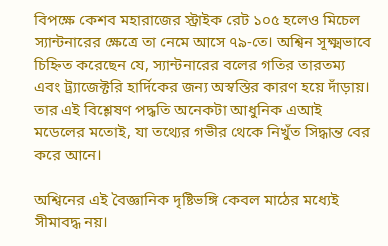বিপক্ষে কেশব মহারাজের স্ট্রাইক রেট ১০৫ হলেও মিচেল স্যান্টনারের ক্ষেত্রে তা নেমে আসে ৭৯-তে। অশ্বিন সূক্ষ্মভাবে চিহ্নিত করেছেন যে, স্যান্টনারের বলের গতির তারতম্য এবং ট্র্যাজেক্টরি হার্দিকের জন্য অস্বস্তির কারণ হয়ে দাঁড়ায়। তার এই বিশ্লেষণ পদ্ধতি অনেকটা আধুনিক এআই মডেলের মতোই, যা তথ্যের গভীর থেকে নিখুঁত সিদ্ধান্ত বের করে আনে।

অশ্বিনের এই বৈজ্ঞানিক দৃষ্টিভঙ্গি কেবল মাঠের মধ্যেই সীমাবদ্ধ নয়।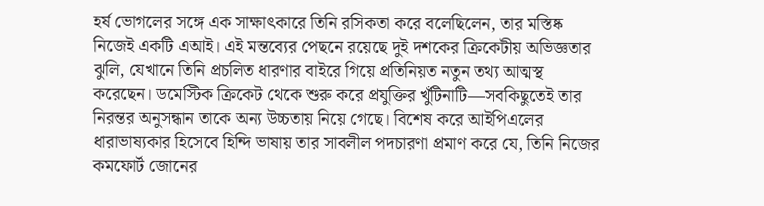হর্ষ ভোগলের সঙ্গে এক সাক্ষাৎকারে তিনি রসিকতা করে বলেছিলেন, তার মস্তিষ্ক নিজেই একটি এআই। এই মন্তব্যের পেছনে রয়েছে দুই দশকের ক্রিকেটীয় অভিজ্ঞতার ঝুলি, যেখানে তিনি প্রচলিত ধারণার বাইরে গিয়ে প্রতিনিয়ত নতুন তথ্য আত্মস্থ করেছেন। ডমেস্টিক ক্রিকেট থেকে শুরু করে প্রযুক্তির খুঁটিনাটি—সবকিছুতেই তার নিরন্তর অনুসন্ধান তাকে অন্য উচ্চতায় নিয়ে গেছে। বিশেষ করে আইপিএলের ধারাভাষ্যকার হিসেবে হিন্দি ভাষায় তার সাবলীল পদচারণা প্রমাণ করে যে, তিনি নিজের কমফোর্ট জোনের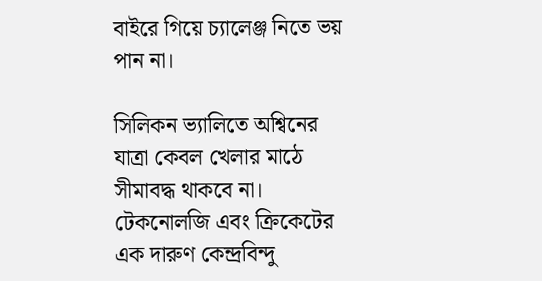বাইরে গিয়ে চ্যালেঞ্জ নিতে ভয় পান না।

সিলিকন ভ্যালিতে অশ্বিনের যাত্রা কেবল খেলার মাঠে সীমাবদ্ধ থাকবে না। টেকনোলজি এবং ক্রিকেটের এক দারুণ কেন্দ্রবিন্দু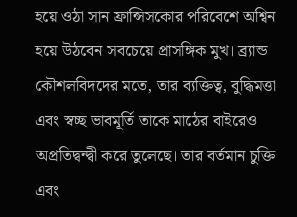হয়ে ওঠা সান ফ্রান্সিসকোর পরিবেশে অশ্বিন হয়ে উঠবেন সবচেয়ে প্রাসঙ্গিক মুখ। ব্র্যান্ড কৌশলবিদদের মতে, তার ব্যক্তিত্ব, বুদ্ধিমত্তা এবং স্বচ্ছ ভাবমূর্তি তাকে মাঠের বাইরেও অপ্রতিদ্বন্দ্বী করে তুলেছে। তার বর্তমান চুক্তি এবং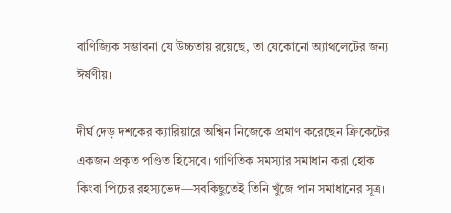বাণিজ্যিক সম্ভাবনা যে উচ্চতায় রয়েছে, তা যেকোনো অ্যাথলেটের জন্য ঈর্ষণীয়।

দীর্ঘ দেড় দশকের ক্যারিয়ারে অশ্বিন নিজেকে প্রমাণ করেছেন ক্রিকেটের একজন প্রকৃত পণ্ডিত হিসেবে। গাণিতিক সমস্যার সমাধান করা হোক কিংবা পিচের রহস্যভেদ—সবকিছুতেই তিনি খুঁজে পান সমাধানের সূত্র।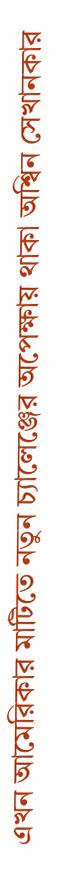এখন আমেরিকার মাটিতে নতুন চ্যালেঞ্জের অপেক্ষায় থাকা অশ্বিন সেখানকার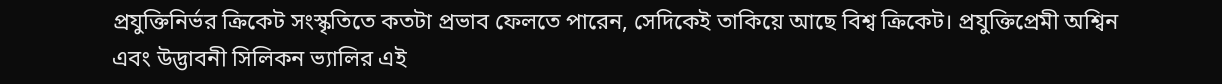প্রযুক্তিনির্ভর ক্রিকেট সংস্কৃতিতে কতটা প্রভাব ফেলতে পারেন, সেদিকেই তাকিয়ে আছে বিশ্ব ক্রিকেট। প্রযুক্তিপ্রেমী অশ্বিন এবং উদ্ভাবনী সিলিকন ভ্যালির এই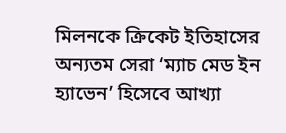মিলনকে ক্রিকেট ইতিহাসের অন্যতম সেরা ‘ম্যাচ মেড ইন হ্যাভেন’ হিসেবে আখ্যা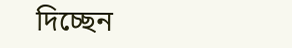দিচ্ছেন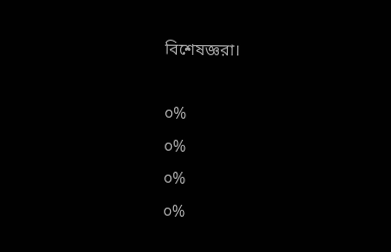বিশেষজ্ঞরা।

০%
০%
০%
০%